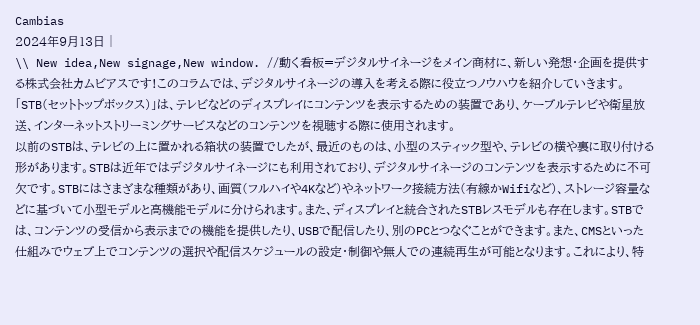Cambias
2024年9月13日│
\\ New idea,New signage,New window. //動く看板=デジタルサイネージをメイン商材に、新しい発想・企画を提供する株式会社カムビアスです!このコラムでは、デジタルサイネージの導入を考える際に役立つノウハウを紹介していきます。
「STB(セットトップボックス)」は、テレビなどのディスプレイにコンテンツを表示するための装置であり、ケーブルテレビや衛星放送、インターネットストリーミングサービスなどのコンテンツを視聴する際に使用されます。
以前のSTBは、テレビの上に置かれる箱状の装置でしたが、最近のものは、小型のスティック型や、テレビの横や裏に取り付ける形があります。STBは近年ではデジタルサイネージにも利用されており、デジタルサイネージのコンテンツを表示するために不可欠です。STBにはさまざまな種類があり、画質(フルハイや4Kなど)やネットワーク接続方法(有線かWifiなど)、ストレージ容量などに基づいて小型モデルと高機能モデルに分けられます。また、ディスプレイと統合されたSTBレスモデルも存在します。STBでは、コンテンツの受信から表示までの機能を提供したり、USBで配信したり、別のPCとつなぐことができます。また、CMSといった仕組みでウェブ上でコンテンツの選択や配信スケジュールの設定・制御や無人での連続再生が可能となります。これにより、特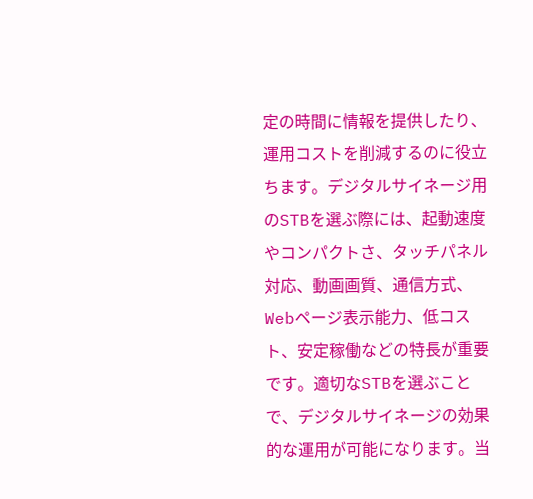定の時間に情報を提供したり、運用コストを削減するのに役立ちます。デジタルサイネージ用のSTBを選ぶ際には、起動速度やコンパクトさ、タッチパネル対応、動画画質、通信方式、Webページ表示能力、低コスト、安定稼働などの特長が重要です。適切なSTBを選ぶことで、デジタルサイネージの効果的な運用が可能になります。当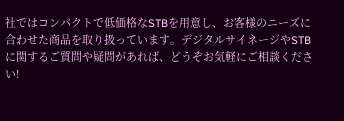社ではコンパクトで低価格なSTBを用意し、お客様のニーズに合わせた商品を取り扱っています。デジタルサイネージやSTBに関するご質問や疑問があれば、どうぞお気軽にご相談ください!